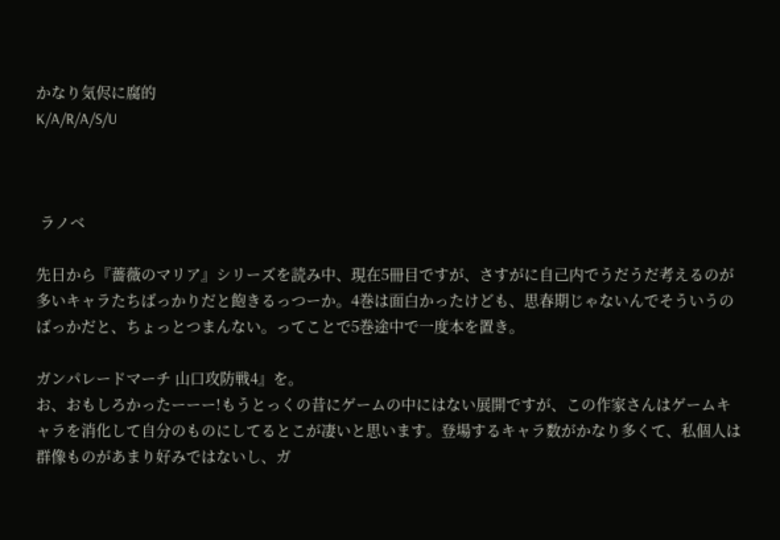かなり気侭に腐的
K/A/R/A/S/U



 ラノベ

先日から『薔薇のマリア』シリーズを読み中、現在5冊目ですが、さすがに自己内でうだうだ考えるのが多いキャラたちばっかりだと飽きるっつーか。4巻は面白かったけども、思春期じゃないんでそういうのばっかだと、ちょっとつまんない。ってことで5巻途中で一度本を置き。

ガンパレードマーチ 山口攻防戦4』を。
お、おもしろかったーーー!もうとっくの昔にゲームの中にはない展開ですが、この作家さんはゲームキャラを消化して自分のものにしてるとこが凄いと思います。登場するキャラ数がかなり多くて、私個人は群像ものがあまり好みではないし、ガ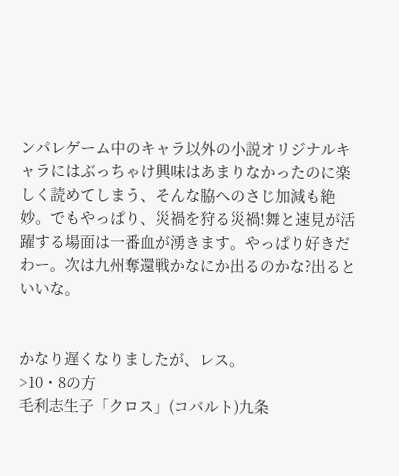ンパレゲーム中のキャラ以外の小説オリジナルキャラにはぶっちゃけ興味はあまりなかったのに楽しく読めてしまう、そんな脇へのさじ加減も絶妙。でもやっぱり、災禍を狩る災禍!舞と速見が活躍する場面は一番血が湧きます。やっぱり好きだわー。次は九州奪還戦かなにか出るのかな?出るといいな。


かなり遅くなりましたが、レス。
>10・8の方
毛利志生子「クロス」(コバルト)九条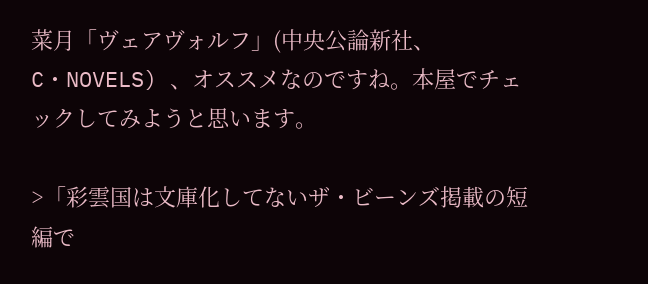菜月「ヴェアヴォルフ」(中央公論新社、C・NOVELS) 、オススメなのですね。本屋でチェックしてみようと思います。

>「彩雲国は文庫化してないザ・ビーンズ掲載の短編で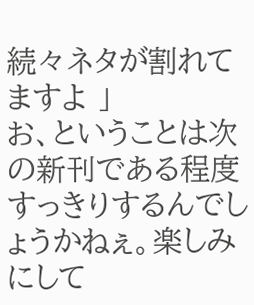続々ネタが割れてますよ 」
お、ということは次の新刊である程度すっきりするんでしょうかねぇ。楽しみにして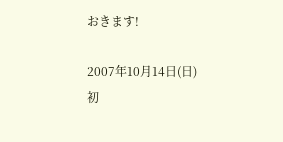おきます!

2007年10月14日(日)
初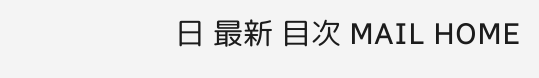日 最新 目次 MAIL HOME